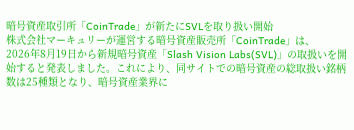暗号資産取引所「CoinTrade」が新たにSVLを取り扱い開始
株式会社マーキュリーが運営する暗号資産販売所「CoinTrade」は、
2026年8月19日から新規暗号資産「Slash Vision Labs(SVL)」の取扱いを開始すると発表しました。これにより、同サイトでの暗号資産の総取扱い銘柄数は25種類となり、暗号資産業界に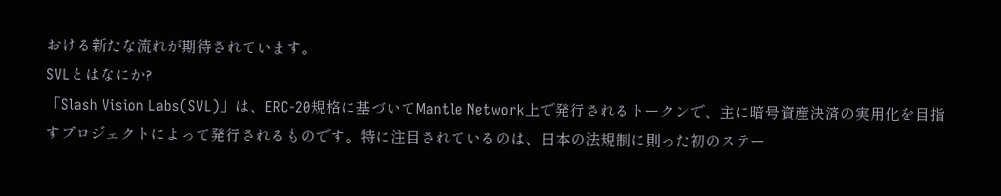おける新たな流れが期待されています。
SVLとはなにか?
「Slash Vision Labs(SVL)」は、ERC-20規格に基づいてMantle Network上で発行されるトークンで、主に暗号資産決済の実用化を目指すプロジェクトによって発行されるものです。特に注目されているのは、日本の法規制に則った初のステー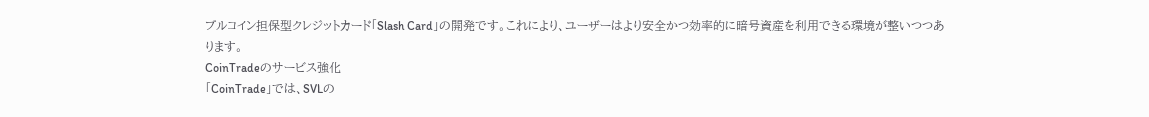ブルコイン担保型クレジットカード「Slash Card」の開発です。これにより、ユーザーはより安全かつ効率的に暗号資産を利用できる環境が整いつつあります。
CoinTradeのサービス強化
「CoinTrade」では、SVLの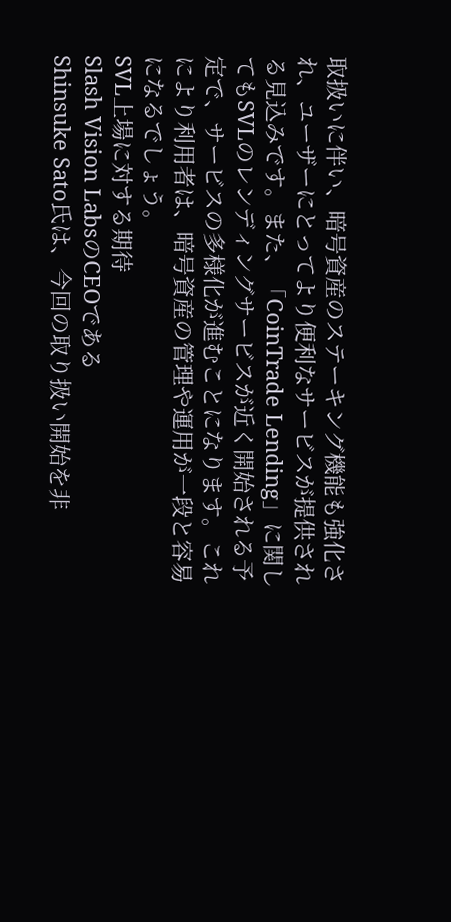取扱いに伴い、暗号資産のステーキング機能も強化され、ユーザーにとってより便利なサービスが提供される見込みです。また、「CoinTrade Lending」に関してもSVLのレンディングサービスが近く開始される予定で、サービスの多様化が進むことになります。これにより利用者は、暗号資産の管理や運用が一段と容易になるでしょう。
SVL上場に対する期待
Slash Vision LabsのCEOである
Shinsuke Sato氏は、今回の取り扱い開始を非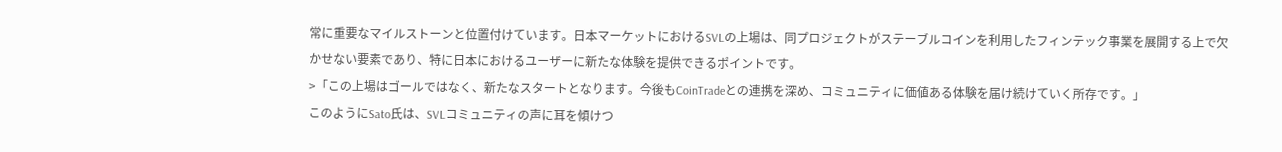常に重要なマイルストーンと位置付けています。日本マーケットにおけるSVLの上場は、同プロジェクトがステーブルコインを利用したフィンテック事業を展開する上で欠かせない要素であり、特に日本におけるユーザーに新たな体験を提供できるポイントです。
>「この上場はゴールではなく、新たなスタートとなります。今後もCoinTradeとの連携を深め、コミュニティに価値ある体験を届け続けていく所存です。」
このようにSato氏は、SVLコミュニティの声に耳を傾けつ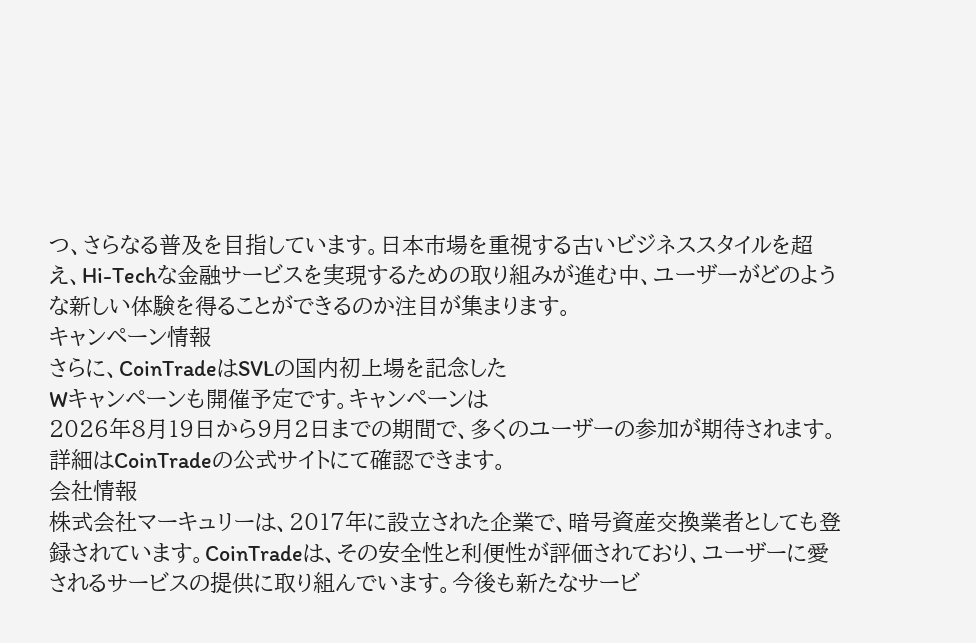つ、さらなる普及を目指しています。日本市場を重視する古いビジネススタイルを超え、Hi-Techな金融サービスを実現するための取り組みが進む中、ユーザーがどのような新しい体験を得ることができるのか注目が集まります。
キャンペーン情報
さらに、CoinTradeはSVLの国内初上場を記念した
Wキャンペーンも開催予定です。キャンペーンは
2026年8月19日から9月2日までの期間で、多くのユーザーの参加が期待されます。詳細はCoinTradeの公式サイトにて確認できます。
会社情報
株式会社マーキュリーは、2017年に設立された企業で、暗号資産交換業者としても登録されています。CoinTradeは、その安全性と利便性が評価されており、ユーザーに愛されるサービスの提供に取り組んでいます。今後も新たなサービ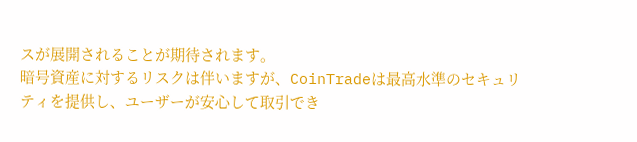スが展開されることが期待されます。
暗号資産に対するリスクは伴いますが、CoinTradeは最高水準のセキュリティを提供し、ユーザーが安心して取引でき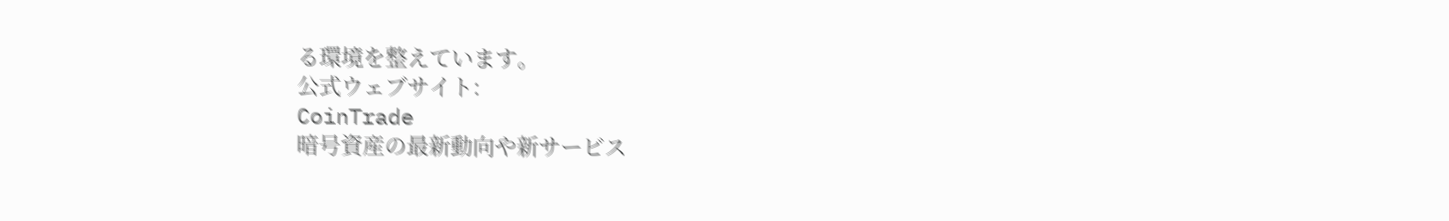る環境を整えています。
公式ウェブサイト:
CoinTrade
暗号資産の最新動向や新サービス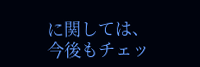に関しては、今後もチェッ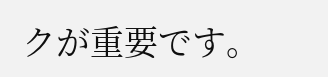クが重要です。